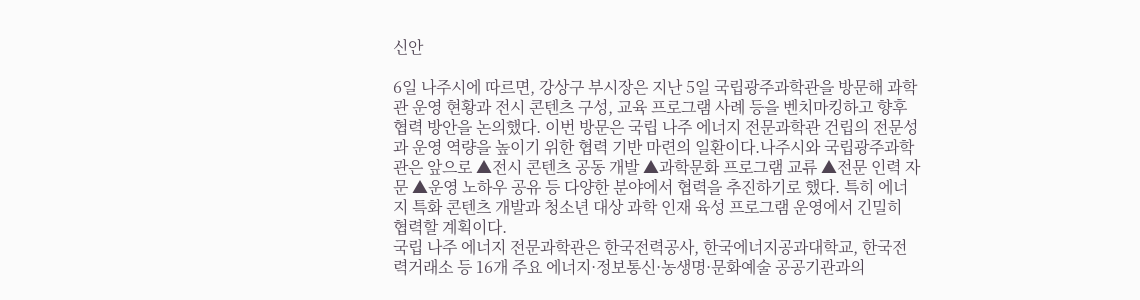신안

6일 나주시에 따르면, 강상구 부시장은 지난 5일 국립광주과학관을 방문해 과학관 운영 현황과 전시 콘텐츠 구성, 교육 프로그램 사례 등을 벤치마킹하고 향후 협력 방안을 논의했다. 이번 방문은 국립 나주 에너지 전문과학관 건립의 전문성과 운영 역량을 높이기 위한 협력 기반 마련의 일환이다.나주시와 국립광주과학관은 앞으로 ▲전시 콘텐츠 공동 개발 ▲과학문화 프로그램 교류 ▲전문 인력 자문 ▲운영 노하우 공유 등 다양한 분야에서 협력을 추진하기로 했다. 특히 에너지 특화 콘텐츠 개발과 청소년 대상 과학 인재 육성 프로그램 운영에서 긴밀히 협력할 계획이다.
국립 나주 에너지 전문과학관은 한국전력공사, 한국에너지공과대학교, 한국전력거래소 등 16개 주요 에너지·정보통신·농생명·문화예술 공공기관과의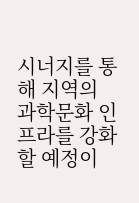시너지를 통해 지역의 과학문화 인프라를 강화할 예정이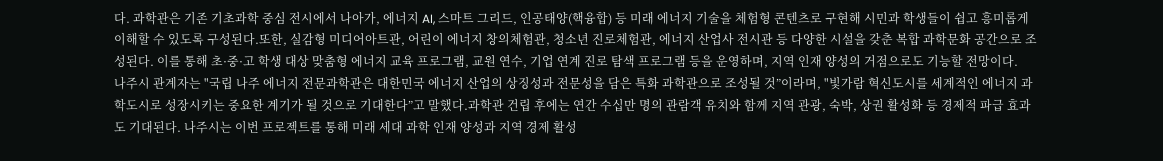다. 과학관은 기존 기초과학 중심 전시에서 나아가, 에너지 AI, 스마트 그리드, 인공태양(핵융합) 등 미래 에너지 기술을 체험형 콘텐츠로 구현해 시민과 학생들이 쉽고 흥미롭게 이해할 수 있도록 구성된다.또한, 실감형 미디어아트관, 어린이 에너지 창의체험관, 청소년 진로체험관, 에너지 산업사 전시관 등 다양한 시설을 갖춘 복합 과학문화 공간으로 조성된다. 이를 통해 초·중·고 학생 대상 맞춤형 에너지 교육 프로그램, 교원 연수, 기업 연계 진로 탐색 프로그램 등을 운영하며, 지역 인재 양성의 거점으로도 기능할 전망이다.
나주시 관계자는 "국립 나주 에너지 전문과학관은 대한민국 에너지 산업의 상징성과 전문성을 담은 특화 과학관으로 조성될 것”이라며, "빛가람 혁신도시를 세계적인 에너지 과학도시로 성장시키는 중요한 계기가 될 것으로 기대한다”고 말했다.과학관 건립 후에는 연간 수십만 명의 관람객 유치와 함께 지역 관광, 숙박, 상권 활성화 등 경제적 파급 효과도 기대된다. 나주시는 이번 프로젝트를 통해 미래 세대 과학 인재 양성과 지역 경제 활성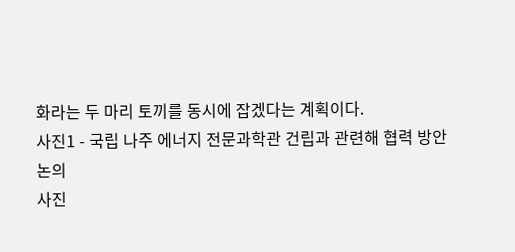화라는 두 마리 토끼를 동시에 잡겠다는 계획이다.
사진1 - 국립 나주 에너지 전문과학관 건립과 관련해 협력 방안 논의
사진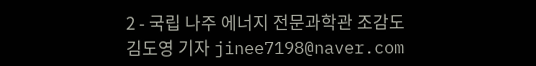2 - 국립 나주 에너지 전문과학관 조감도
김도영 기자 jinee7198@naver.com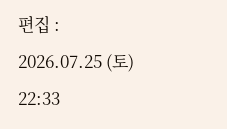편집 : 2026.07.25 (토) 22:33